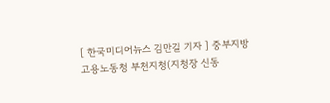[ 한국미디어뉴스 김만길 기자 ] 중부지방고용노동청 부천지청(지청장 신동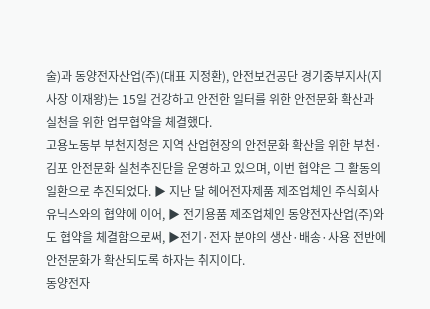술)과 동양전자산업(주)(대표 지정환), 안전보건공단 경기중부지사(지사장 이재왕)는 15일 건강하고 안전한 일터를 위한 안전문화 확산과 실천을 위한 업무협약을 체결했다.
고용노동부 부천지청은 지역 산업현장의 안전문화 확산을 위한 부천·김포 안전문화 실천추진단을 운영하고 있으며, 이번 협약은 그 활동의 일환으로 추진되었다. ▶ 지난 달 헤어전자제품 제조업체인 주식회사유닉스와의 협약에 이어, ▶ 전기용품 제조업체인 동양전자산업(주)와도 협약을 체결함으로써, ▶전기·전자 분야의 생산·배송·사용 전반에 안전문화가 확산되도록 하자는 취지이다.
동양전자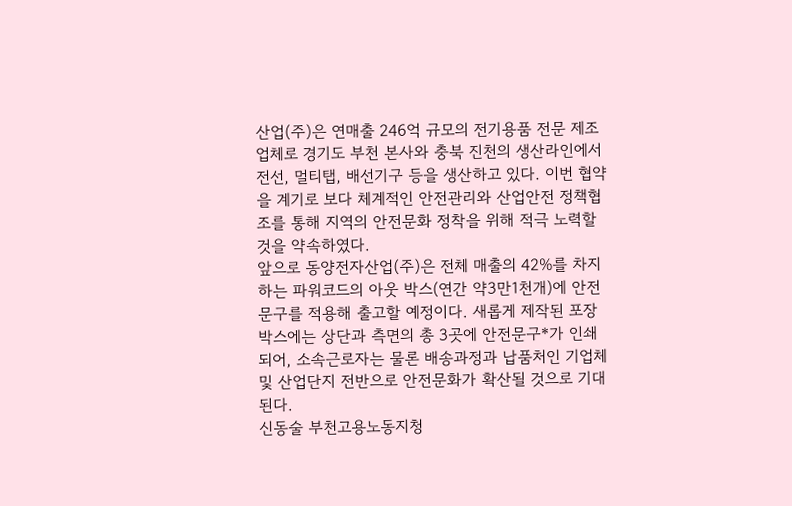산업(주)은 연매출 246억 규모의 전기용품 전문 제조업체로 경기도 부천 본사와 충북 진천의 생산라인에서 전선, 멀티탭, 배선기구 등을 생산하고 있다. 이번 협약을 계기로 보다 체계적인 안전관리와 산업안전 정책협조를 통해 지역의 안전문화 정착을 위해 적극 노력할 것을 약속하였다.
앞으로 동양전자산업(주)은 전체 매출의 42%를 차지하는 파워코드의 아웃 박스(연간 약3만1천개)에 안전문구를 적용해 출고할 예정이다. 새롭게 제작된 포장박스에는 상단과 측면의 총 3곳에 안전문구*가 인쇄되어, 소속근로자는 물론 배송과정과 납품처인 기업체 및 산업단지 전반으로 안전문화가 확산될 것으로 기대된다.
신동술 부천고용노동지청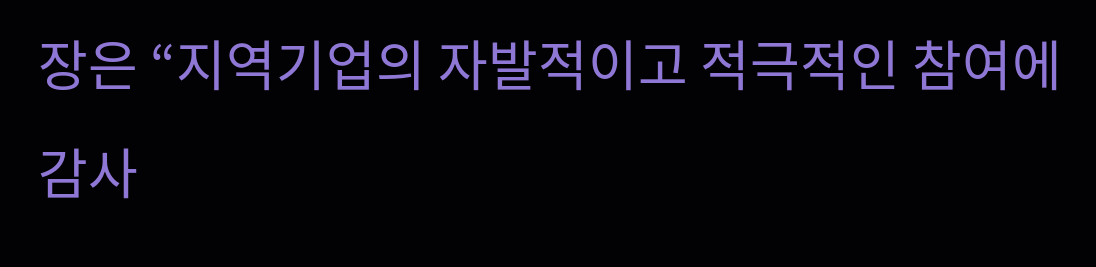장은 “지역기업의 자발적이고 적극적인 참여에 감사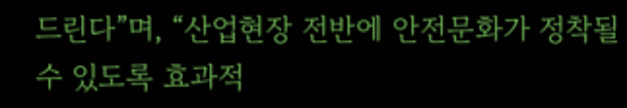드린다”며, “산업현장 전반에 안전문화가 정착될 수 있도록 효과적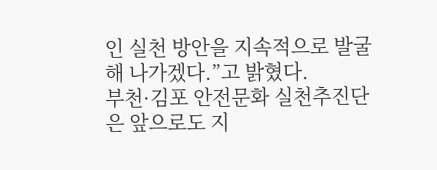인 실천 방안을 지속적으로 발굴해 나가겠다.”고 밝혔다.
부천·김포 안전문화 실천추진단은 앞으로도 지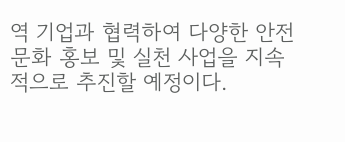역 기업과 협력하여 다양한 안전문화 홍보 및 실천 사업을 지속적으로 추진할 예정이다.